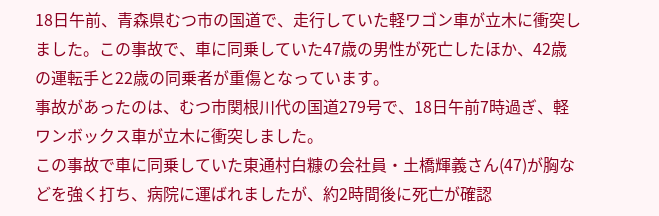18日午前、青森県むつ市の国道で、走行していた軽ワゴン車が立木に衝突しました。この事故で、車に同乗していた47歳の男性が死亡したほか、42歳の運転手と22歳の同乗者が重傷となっています。
事故があったのは、むつ市関根川代の国道279号で、18日午前7時過ぎ、軽ワンボックス車が立木に衝突しました。
この事故で車に同乗していた東通村白糠の会社員・土橋輝義さん(47)が胸などを強く打ち、病院に運ばれましたが、約2時間後に死亡が確認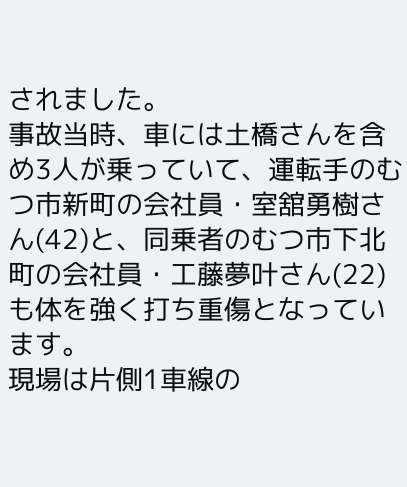されました。
事故当時、車には土橋さんを含め3人が乗っていて、運転手のむつ市新町の会社員・室舘勇樹さん(42)と、同乗者のむつ市下北町の会社員・工藤夢叶さん(22)も体を強く打ち重傷となっています。
現場は片側1車線の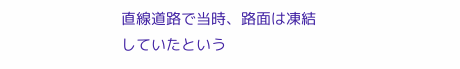直線道路で当時、路面は凍結していたという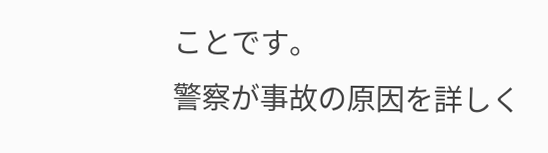ことです。
警察が事故の原因を詳しく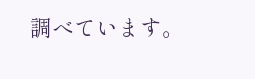調べています。